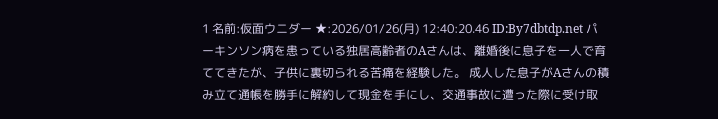1 名前:仮面ウニダー ★:2026/01/26(月) 12:40:20.46 ID:By7dbtdp.net パーキンソン病を患っている独居高齢者のAさんは、離婚後に息子を一人で育ててきたが、子供に裏切られる苦痛を経験した。 成人した息子がAさんの積み立て通帳を勝手に解約して現金を手にし、交通事故に遭った際に受け取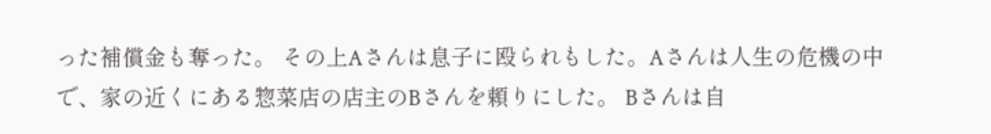った補償金も奪った。 その上Aさんは息子に殴られもした。Aさんは人生の危機の中で、家の近くにある惣菜店の店主のBさんを頼りにした。 Bさんは自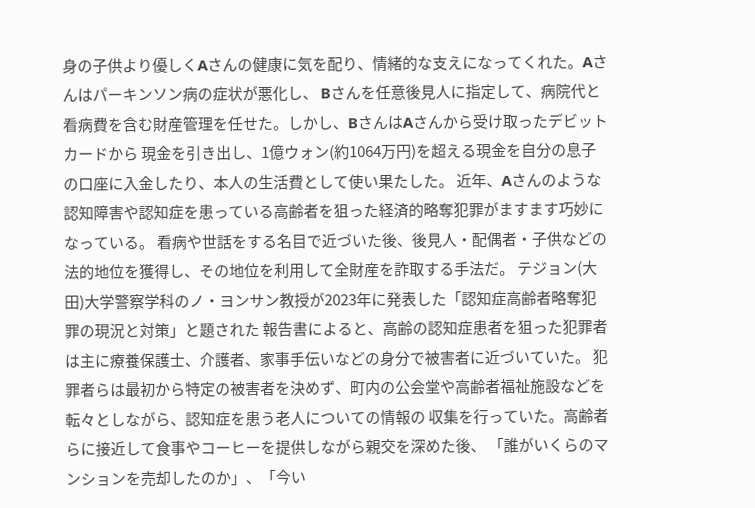身の子供より優しくAさんの健康に気を配り、情緒的な支えになってくれた。Aさんはパーキンソン病の症状が悪化し、 Bさんを任意後見人に指定して、病院代と看病費を含む財産管理を任せた。しかし、BさんはAさんから受け取ったデビットカードから 現金を引き出し、1億ウォン(約1064万円)を超える現金を自分の息子の口座に入金したり、本人の生活費として使い果たした。 近年、Aさんのような認知障害や認知症を患っている高齢者を狙った経済的略奪犯罪がますます巧妙になっている。 看病や世話をする名目で近づいた後、後見人・配偶者・子供などの法的地位を獲得し、その地位を利用して全財産を詐取する手法だ。 テジョン(大田)大学警察学科のノ・ヨンサン教授が2023年に発表した「認知症高齢者略奪犯罪の現況と対策」と題された 報告書によると、高齢の認知症患者を狙った犯罪者は主に療養保護士、介護者、家事手伝いなどの身分で被害者に近づいていた。 犯罪者らは最初から特定の被害者を決めず、町内の公会堂や高齢者福祉施設などを転々としながら、認知症を患う老人についての情報の 収集を行っていた。高齢者らに接近して食事やコーヒーを提供しながら親交を深めた後、 「誰がいくらのマンションを売却したのか」、「今い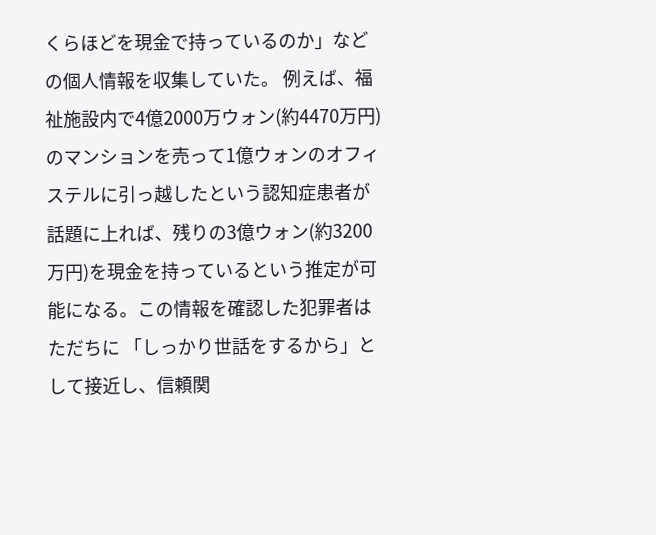くらほどを現金で持っているのか」などの個人情報を収集していた。 例えば、福祉施設内で4億2000万ウォン(約4470万円)のマンションを売って1億ウォンのオフィステルに引っ越したという認知症患者が 話題に上れば、残りの3億ウォン(約3200万円)を現金を持っているという推定が可能になる。この情報を確認した犯罪者はただちに 「しっかり世話をするから」として接近し、信頼関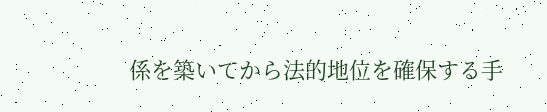係を築いてから法的地位を確保する手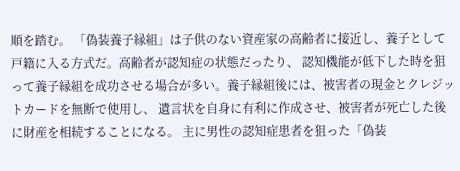順を踏む。 「偽装養子縁組」は子供のない資産家の高齢者に接近し、養子として戸籍に入る方式だ。高齢者が認知症の状態だったり、 認知機能が低下した時を狙って養子縁組を成功させる場合が多い。養子縁組後には、被害者の現金とクレジットカードを無断で使用し、 遺言状を自身に有利に作成させ、被害者が死亡した後に財産を相続することになる。 主に男性の認知症患者を狙った「偽装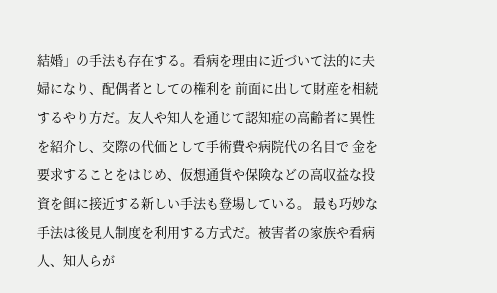結婚」の手法も存在する。看病を理由に近づいて法的に夫婦になり、配偶者としての権利を 前面に出して財産を相続するやり方だ。友人や知人を通じて認知症の高齢者に異性を紹介し、交際の代価として手術費や病院代の名目で 金を要求することをはじめ、仮想通貨や保険などの高収益な投資を餌に接近する新しい手法も登場している。 最も巧妙な手法は後見人制度を利用する方式だ。被害者の家族や看病人、知人らが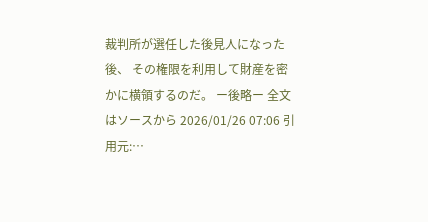裁判所が選任した後見人になった後、 その権限を利用して財産を密かに横領するのだ。 ー後略ー 全文はソースから 2026/01/26 07:06 引用元:…